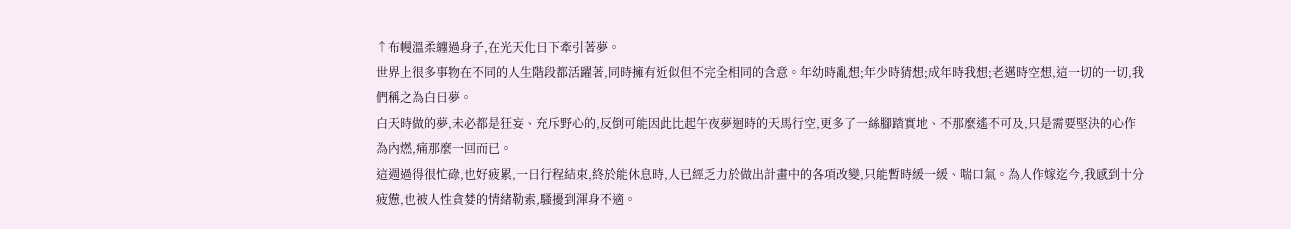↑布幔溫柔纏過身子,在光天化日下牽引著夢。
世界上很多事物在不同的人生階段都活躍著,同時擁有近似但不完全相同的含意。年幼時亂想;年少時猜想;成年時我想;老邁時空想,這一切的一切,我們稱之為白日夢。
白天時做的夢,未必都是狂妄、充斥野心的,反倒可能因此比起午夜夢迴時的天馬行空,更多了一絲腳踏實地、不那麼遙不可及,只是需要堅決的心作為內燃,痛那麼一回而已。
這週過得很忙碌,也好疲累,一日行程結束,終於能休息時,人已經乏力於做出計畫中的各項改變,只能暫時緩一緩、喘口氣。為人作嫁迄今,我感到十分疲憊,也被人性貪婪的情緒勒索,騷擾到渾身不適。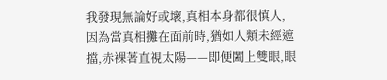我發現無論好或壞,真相本身都很慎人,因為當真相攤在面前時,猶如人類未經遮擋,赤裸著直視太陽——即便闔上雙眼,眼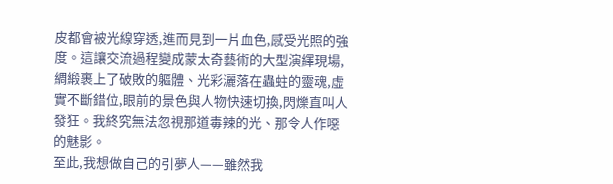皮都會被光線穿透,進而見到一片血色,感受光照的強度。這讓交流過程變成蒙太奇藝術的大型演繹現場,綢緞裹上了破敗的軀體、光彩灑落在蟲蛀的靈魂,虛實不斷錯位,眼前的景色與人物快速切換,閃爍直叫人發狂。我終究無法忽視那道毒辣的光、那令人作噁的魅影。
至此,我想做自己的引夢人——雖然我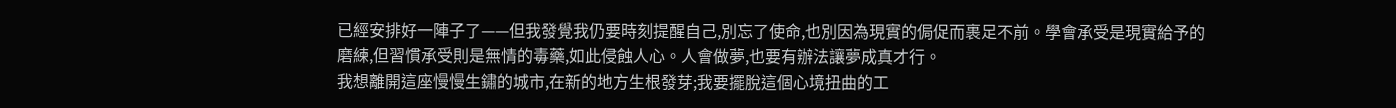已經安排好一陣子了——但我發覺我仍要時刻提醒自己,別忘了使命,也別因為現實的侷促而裹足不前。學會承受是現實給予的磨練,但習慣承受則是無情的毒藥,如此侵蝕人心。人會做夢,也要有辦法讓夢成真才行。
我想離開這座慢慢生鏽的城市,在新的地方生根發芽;我要擺脫這個心境扭曲的工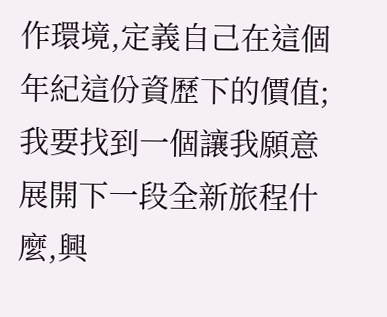作環境,定義自己在這個年紀這份資歷下的價值;我要找到一個讓我願意展開下一段全新旅程什麼,興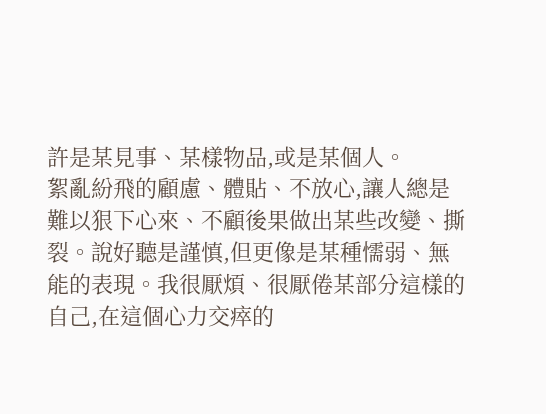許是某見事、某樣物品,或是某個人。
絮亂紛飛的顧慮、體貼、不放心,讓人總是難以狠下心來、不顧後果做出某些改變、撕裂。說好聽是謹慎,但更像是某種懦弱、無能的表現。我很厭煩、很厭倦某部分這樣的自己,在這個心力交瘁的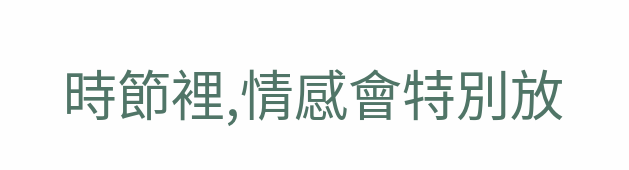時節裡,情感會特別放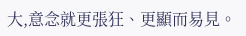大,意念就更張狂、更顯而易見。